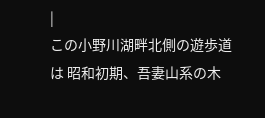|
この小野川湖畔北側の遊歩道は 昭和初期、吾妻山系の木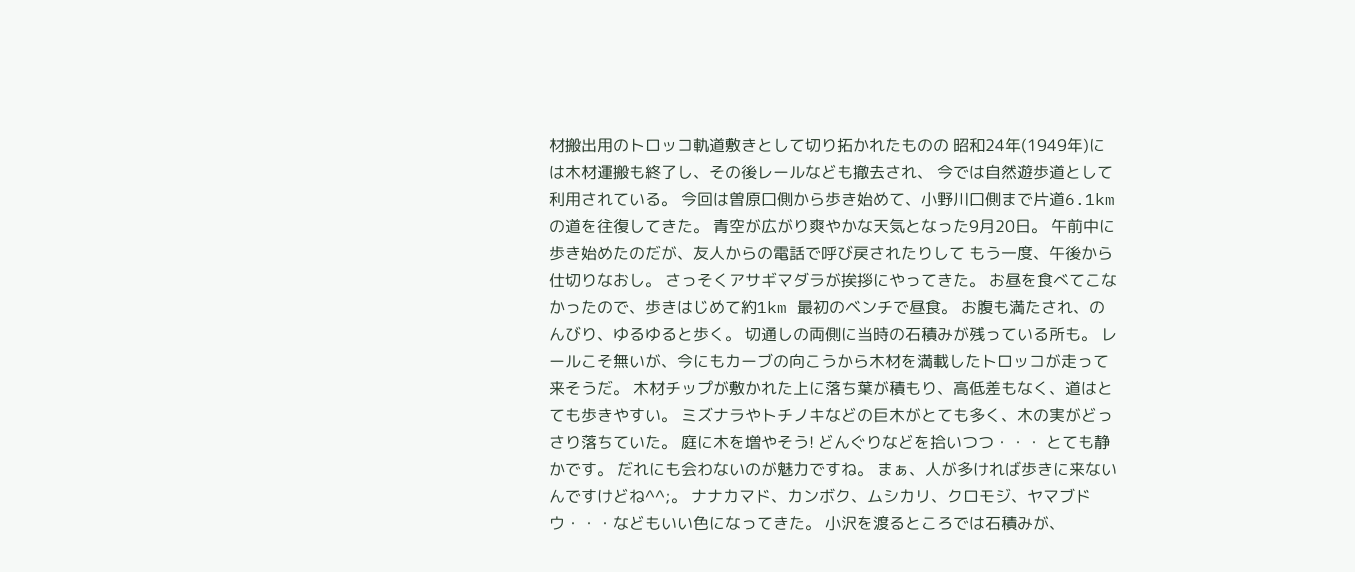材搬出用のトロッコ軌道敷きとして切り拓かれたものの 昭和24年(1949年)には木材運搬も終了し、その後レールなども撤去され、 今では自然遊歩道として利用されている。 今回は曽原口側から歩き始めて、小野川口側まで片道6.1kmの道を往復してきた。 青空が広がり爽やかな天気となった9月20日。 午前中に歩き始めたのだが、友人からの電話で呼び戻されたりして もう一度、午後から仕切りなおし。 さっそくアサギマダラが挨拶にやってきた。 お昼を食べてこなかったので、歩きはじめて約1km 最初のベンチで昼食。 お腹も満たされ、のんびり、ゆるゆると歩く。 切通しの両側に当時の石積みが残っている所も。 レールこそ無いが、今にもカーブの向こうから木材を満載したトロッコが走って来そうだ。 木材チップが敷かれた上に落ち葉が積もり、高低差もなく、道はとても歩きやすい。 ミズナラやトチノキなどの巨木がとても多く、木の実がどっさり落ちていた。 庭に木を増やそう! どんぐりなどを拾いつつ・・・ とても静かです。 だれにも会わないのが魅力ですね。 まぁ、人が多ければ歩きに来ないんですけどね^^;。 ナナカマド、カンボク、ムシカリ、クロモジ、ヤマブドウ・・・などもいい色になってきた。 小沢を渡るところでは石積みが、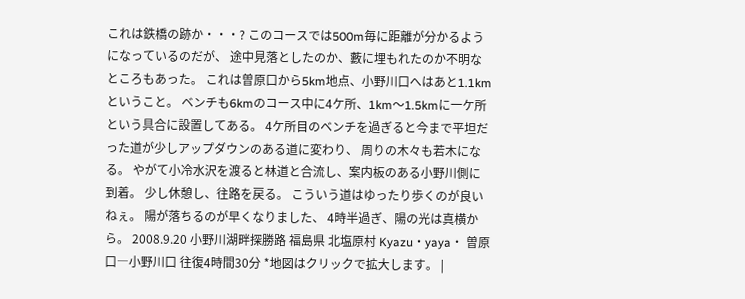これは鉄橋の跡か・・・? このコースでは500m毎に距離が分かるようになっているのだが、 途中見落としたのか、藪に埋もれたのか不明なところもあった。 これは曽原口から5km地点、小野川口へはあと1.1kmということ。 ベンチも6kmのコース中に4ケ所、1km〜1.5kmに一ケ所という具合に設置してある。 4ケ所目のベンチを過ぎると今まで平坦だった道が少しアップダウンのある道に変わり、 周りの木々も若木になる。 やがて小冷水沢を渡ると林道と合流し、案内板のある小野川側に到着。 少し休憩し、往路を戻る。 こういう道はゆったり歩くのが良いねぇ。 陽が落ちるのが早くなりました、 4時半過ぎ、陽の光は真横から。 2008.9.20 小野川湖畔探勝路 福島県 北塩原村 Kyazu・yaya・ 曽原口―小野川口 往復4時間30分 *地図はクリックで拡大します。 |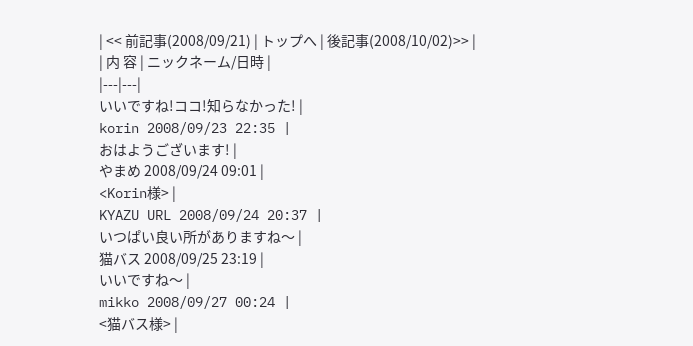| << 前記事(2008/09/21) | トップへ | 後記事(2008/10/02)>> |
| 内 容 | ニックネーム/日時 |
|---|---|
いいですね!ココ!知らなかった! |
korin 2008/09/23 22:35 |
おはようございます! |
やまめ 2008/09/24 09:01 |
<Korin様> |
KYAZU URL 2008/09/24 20:37 |
いつぱい良い所がありますね〜 |
猫バス 2008/09/25 23:19 |
いいですね〜 |
mikko 2008/09/27 00:24 |
<猫バス様> |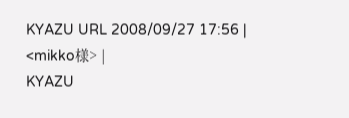KYAZU URL 2008/09/27 17:56 |
<mikko様> |
KYAZU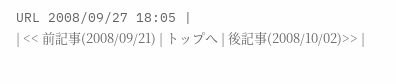URL 2008/09/27 18:05 |
| << 前記事(2008/09/21) | トップへ | 後記事(2008/10/02)>> |